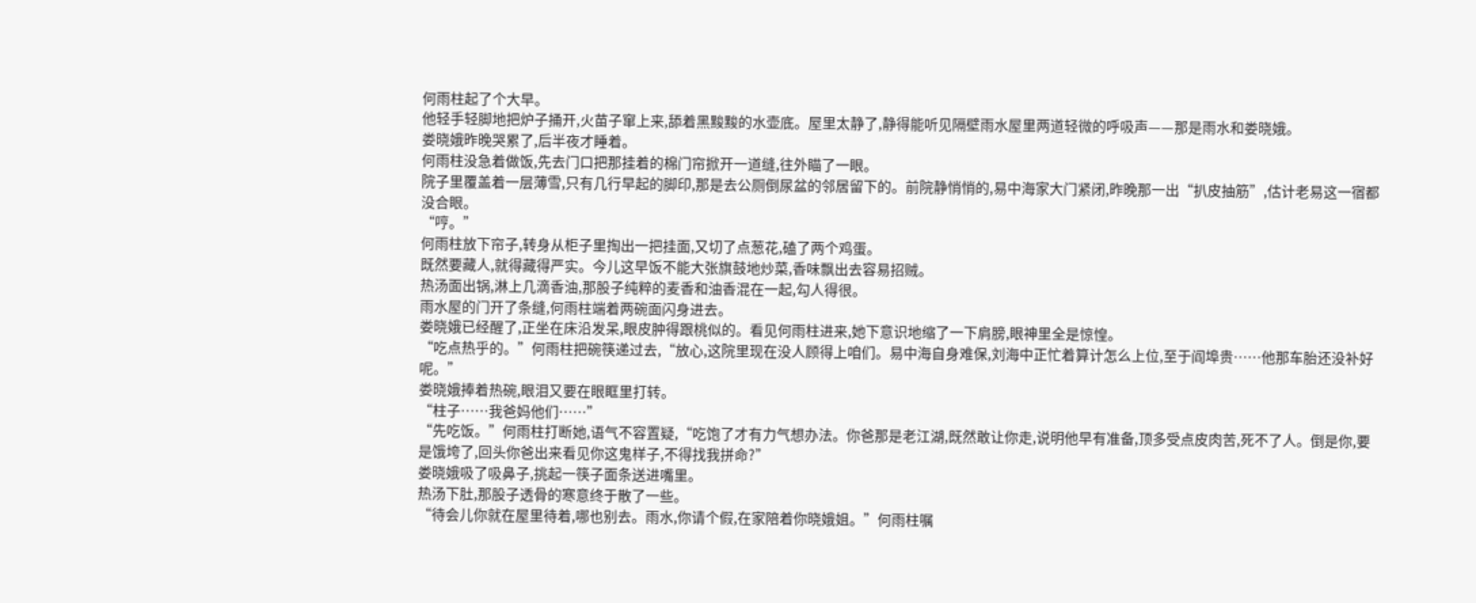何雨柱起了个大早。
他轻手轻脚地把炉子捅开,火苗子窜上来,舔着黑黢黢的水壶底。屋里太静了,静得能听见隔壁雨水屋里两道轻微的呼吸声——那是雨水和娄晓娥。
娄晓娥昨晚哭累了,后半夜才睡着。
何雨柱没急着做饭,先去门口把那挂着的棉门帘掀开一道缝,往外瞄了一眼。
院子里覆盖着一层薄雪,只有几行早起的脚印,那是去公厕倒尿盆的邻居留下的。前院静悄悄的,易中海家大门紧闭,昨晚那一出“扒皮抽筋”,估计老易这一宿都没合眼。
“哼。”
何雨柱放下帘子,转身从柜子里掏出一把挂面,又切了点葱花,磕了两个鸡蛋。
既然要藏人,就得藏得严实。今儿这早饭不能大张旗鼓地炒菜,香味飘出去容易招贼。
热汤面出锅,淋上几滴香油,那股子纯粹的麦香和油香混在一起,勾人得很。
雨水屋的门开了条缝,何雨柱端着两碗面闪身进去。
娄晓娥已经醒了,正坐在床沿发呆,眼皮肿得跟桃似的。看见何雨柱进来,她下意识地缩了一下肩膀,眼神里全是惊惶。
“吃点热乎的。”何雨柱把碗筷递过去,“放心,这院里现在没人顾得上咱们。易中海自身难保,刘海中正忙着算计怎么上位,至于阎埠贵……他那车胎还没补好呢。”
娄晓娥捧着热碗,眼泪又要在眼眶里打转。
“柱子……我爸妈他们……”
“先吃饭。”何雨柱打断她,语气不容置疑,“吃饱了才有力气想办法。你爸那是老江湖,既然敢让你走,说明他早有准备,顶多受点皮肉苦,死不了人。倒是你,要是饿垮了,回头你爸出来看见你这鬼样子,不得找我拼命?”
娄晓娥吸了吸鼻子,挑起一筷子面条送进嘴里。
热汤下肚,那股子透骨的寒意终于散了一些。
“待会儿你就在屋里待着,哪也别去。雨水,你请个假,在家陪着你晓娥姐。”何雨柱嘱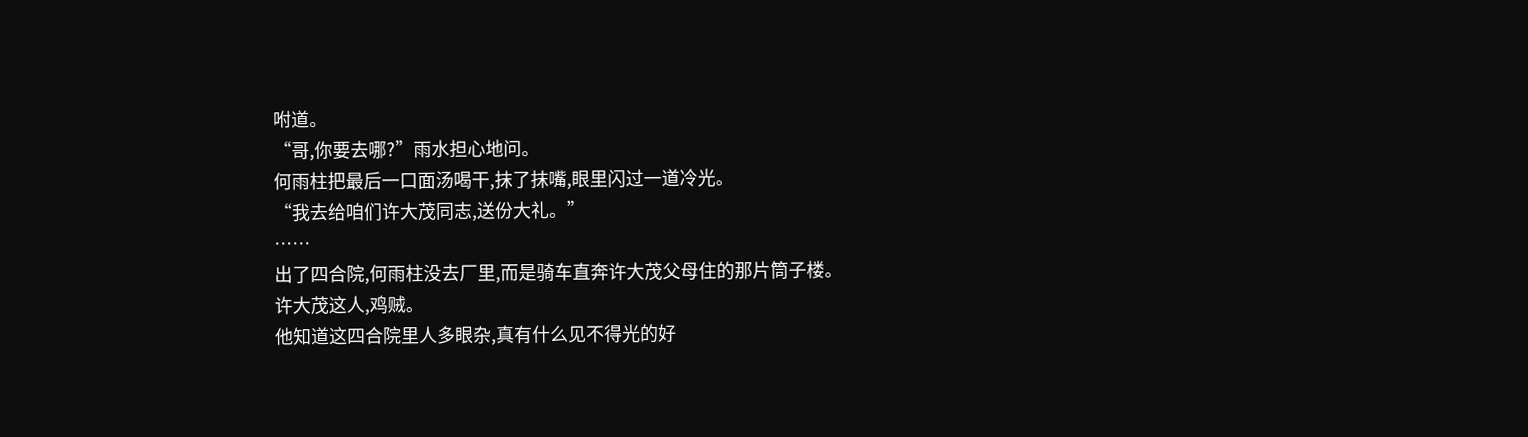咐道。
“哥,你要去哪?”雨水担心地问。
何雨柱把最后一口面汤喝干,抹了抹嘴,眼里闪过一道冷光。
“我去给咱们许大茂同志,送份大礼。”
……
出了四合院,何雨柱没去厂里,而是骑车直奔许大茂父母住的那片筒子楼。
许大茂这人,鸡贼。
他知道这四合院里人多眼杂,真有什么见不得光的好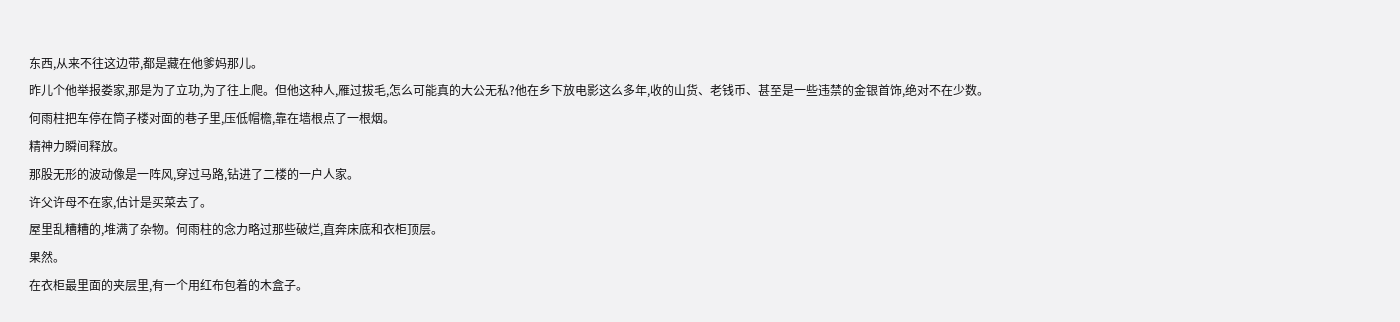东西,从来不往这边带,都是藏在他爹妈那儿。
昨儿个他举报娄家,那是为了立功,为了往上爬。但他这种人,雁过拔毛,怎么可能真的大公无私?他在乡下放电影这么多年,收的山货、老钱币、甚至是一些违禁的金银首饰,绝对不在少数。
何雨柱把车停在筒子楼对面的巷子里,压低帽檐,靠在墙根点了一根烟。
精神力瞬间释放。
那股无形的波动像是一阵风,穿过马路,钻进了二楼的一户人家。
许父许母不在家,估计是买菜去了。
屋里乱糟糟的,堆满了杂物。何雨柱的念力略过那些破烂,直奔床底和衣柜顶层。
果然。
在衣柜最里面的夹层里,有一个用红布包着的木盒子。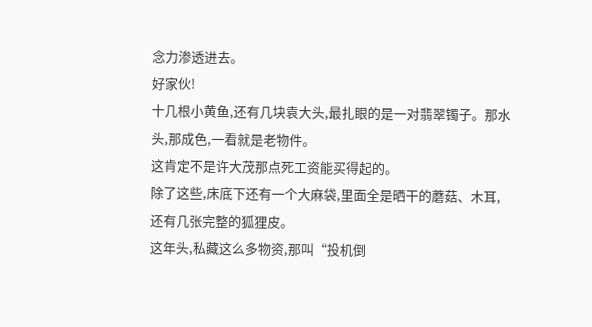念力渗透进去。
好家伙!
十几根小黄鱼,还有几块袁大头,最扎眼的是一对翡翠镯子。那水头,那成色,一看就是老物件。
这肯定不是许大茂那点死工资能买得起的。
除了这些,床底下还有一个大麻袋,里面全是晒干的蘑菇、木耳,还有几张完整的狐狸皮。
这年头,私藏这么多物资,那叫“投机倒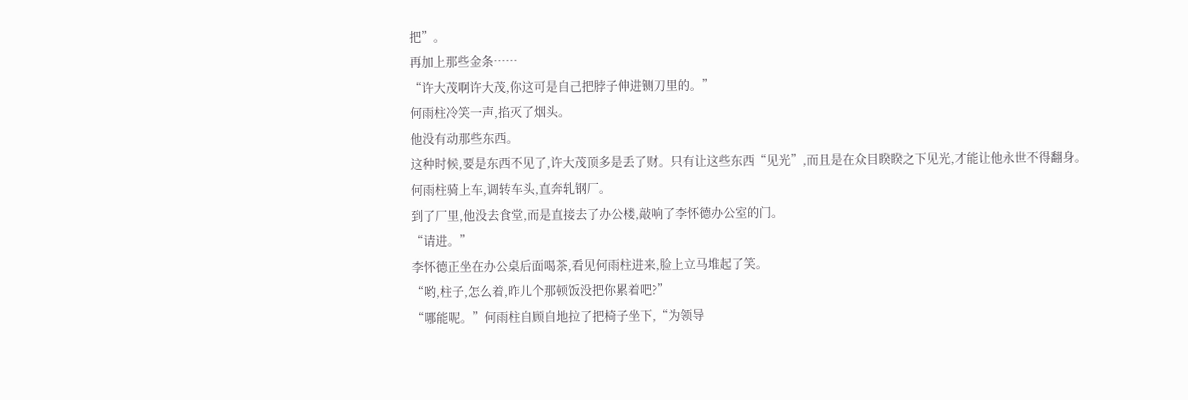把”。
再加上那些金条……
“许大茂啊许大茂,你这可是自己把脖子伸进铡刀里的。”
何雨柱冷笑一声,掐灭了烟头。
他没有动那些东西。
这种时候,要是东西不见了,许大茂顶多是丢了财。只有让这些东西“见光”,而且是在众目睽睽之下见光,才能让他永世不得翻身。
何雨柱骑上车,调转车头,直奔轧钢厂。
到了厂里,他没去食堂,而是直接去了办公楼,敲响了李怀德办公室的门。
“请进。”
李怀德正坐在办公桌后面喝茶,看见何雨柱进来,脸上立马堆起了笑。
“哟,柱子,怎么着,昨儿个那顿饭没把你累着吧?”
“哪能呢。”何雨柱自顾自地拉了把椅子坐下,“为领导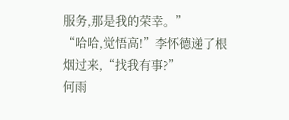服务,那是我的荣幸。”
“哈哈,觉悟高!”李怀德递了根烟过来,“找我有事?”
何雨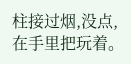柱接过烟,没点,在手里把玩着。